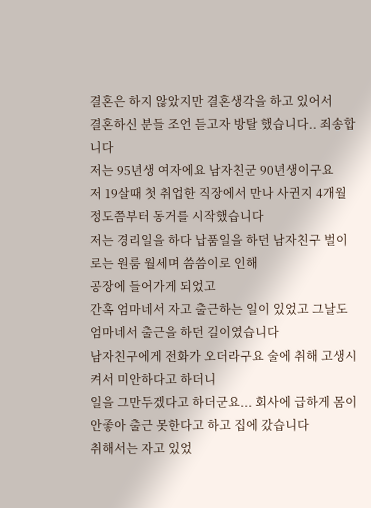결혼은 하지 않았지만 결혼생각을 하고 있어서
결혼하신 분들 조언 듣고자 방탈 했습니다.. 죄송합니다
저는 95년생 여자에요 남자친군 90년생이구요
저 19살때 첫 취업한 직장에서 만나 사귄지 4개월정도쯤부터 동거를 시작했습니다
저는 경리일을 하다 납품일을 하던 남자친구 벌이로는 원룸 월세며 씀씀이로 인해
공장에 들어가게 되었고
간혹 엄마네서 자고 출근하는 일이 있었고 그날도 엄마네서 출근을 하던 길이였습니다
남자친구에게 전화가 오더라구요 술에 취해 고생시켜서 미안하다고 하더니
일을 그만두겠다고 하더군요... 회사에 급하게 몸이 안좋아 출근 못한다고 하고 집에 갔습니다
취해서는 자고 있었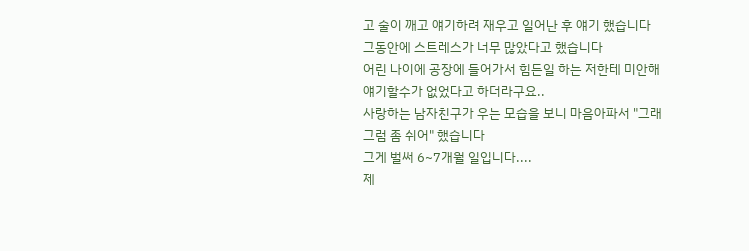고 술이 깨고 얘기하려 재우고 일어난 후 얘기 했습니다
그동안에 스트레스가 너무 많았다고 했습니다
어린 나이에 공장에 들어가서 힘든일 하는 저한테 미안해 얘기할수가 없었다고 하더라구요..
사랑하는 남자친구가 우는 모습을 보니 마음아파서 "그래 그럼 좀 쉬어" 했습니다
그게 벌써 6~7개월 일입니다....
제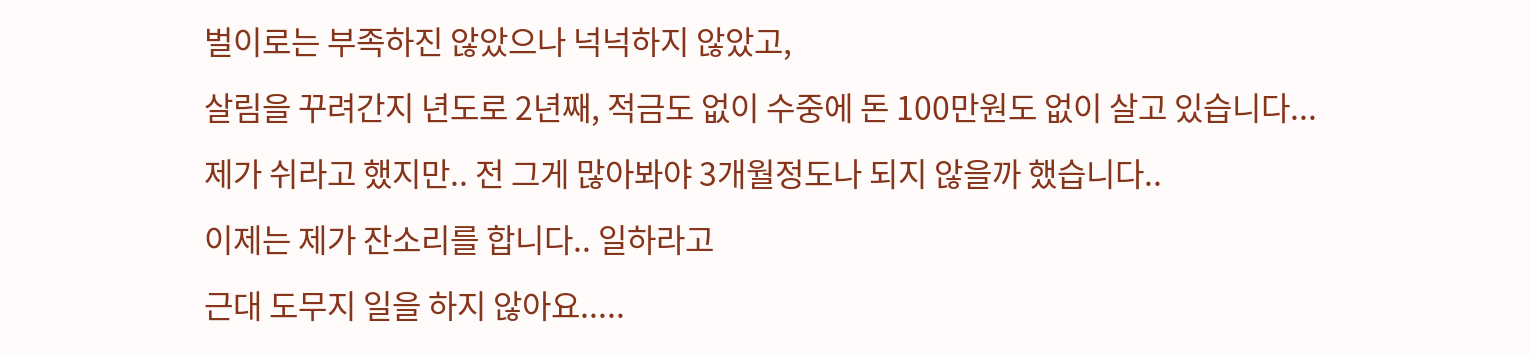벌이로는 부족하진 않았으나 넉넉하지 않았고,
살림을 꾸려간지 년도로 2년째, 적금도 없이 수중에 돈 100만원도 없이 살고 있습니다...
제가 쉬라고 했지만.. 전 그게 많아봐야 3개월정도나 되지 않을까 했습니다..
이제는 제가 잔소리를 합니다.. 일하라고
근대 도무지 일을 하지 않아요.....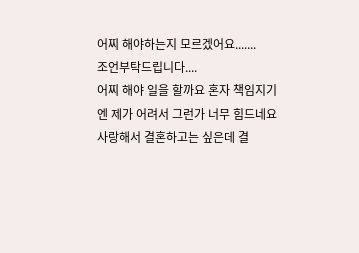어찌 해야하는지 모르겠어요.......
조언부탁드립니다....
어찌 해야 일을 할까요 혼자 책임지기엔 제가 어려서 그런가 너무 힘드네요
사랑해서 결혼하고는 싶은데 결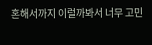혼해서까지 이럴까봐서 너무 고민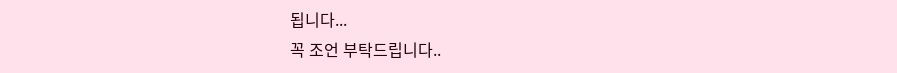됩니다...
꼭 조언 부탁드립니다..